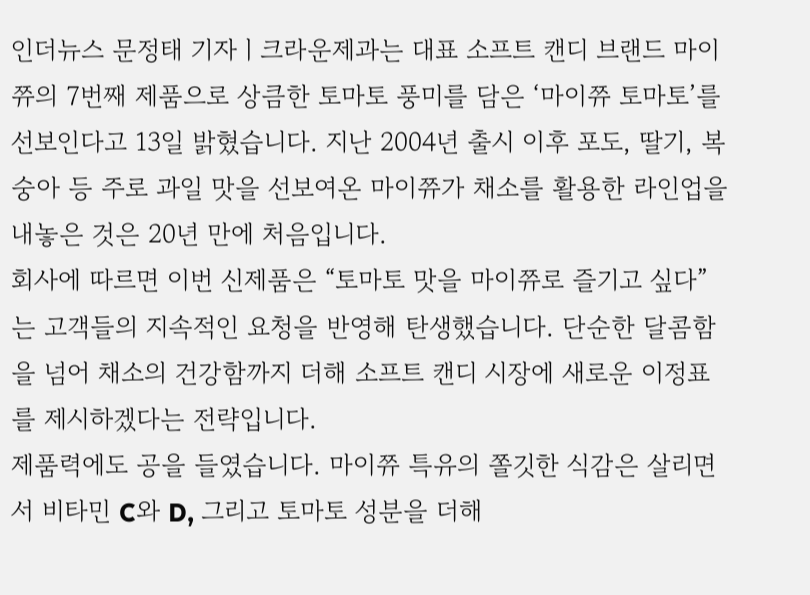인더뉴스 문정태 기자ㅣ크라운제과는 대표 소프트 캔디 브랜드 마이쮸의 7번째 제품으로 상큼한 토마토 풍미를 담은 ‘마이쮸 토마토’를 선보인다고 13일 밝혔습니다. 지난 2004년 출시 이후 포도, 딸기, 복숭아 등 주로 과일 맛을 선보여온 마이쮸가 채소를 활용한 라인업을 내놓은 것은 20년 만에 처음입니다.
회사에 따르면 이번 신제품은 “토마토 맛을 마이쮸로 즐기고 싶다”는 고객들의 지속적인 요청을 반영해 탄생했습니다. 단순한 달콤함을 넘어 채소의 건강함까지 더해 소프트 캔디 시장에 새로운 이정표를 제시하겠다는 전략입니다.
제품력에도 공을 들였습니다. 마이쮸 특유의 쫄깃한 식감은 살리면서 비타민 C와 D, 그리고 토마토 성분을 더해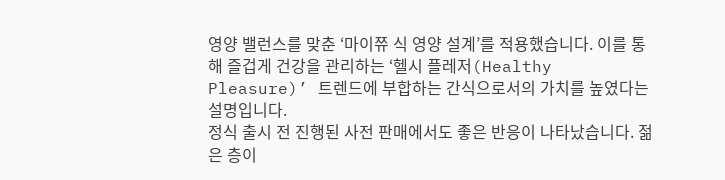영양 밸런스를 맞춘 ‘마이쮸 식 영양 설계’를 적용했습니다. 이를 통해 즐겁게 건강을 관리하는 ‘헬시 플레저(Healthy Pleasure)’ 트렌드에 부합하는 간식으로서의 가치를 높였다는 설명입니다.
정식 출시 전 진행된 사전 판매에서도 좋은 반응이 나타났습니다. 젊은 층이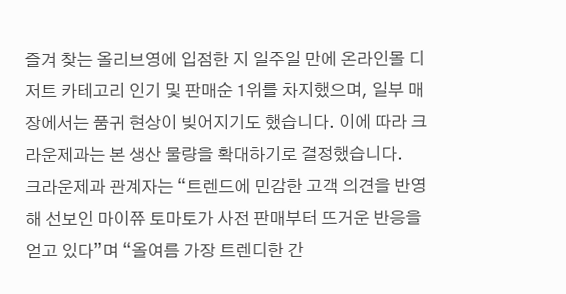즐겨 찾는 올리브영에 입점한 지 일주일 만에 온라인몰 디저트 카테고리 인기 및 판매순 1위를 차지했으며, 일부 매장에서는 품귀 현상이 빚어지기도 했습니다. 이에 따라 크라운제과는 본 생산 물량을 확대하기로 결정했습니다.
크라운제과 관계자는 “트렌드에 민감한 고객 의견을 반영해 선보인 마이쮸 토마토가 사전 판매부터 뜨거운 반응을 얻고 있다”며 “올여름 가장 트렌디한 간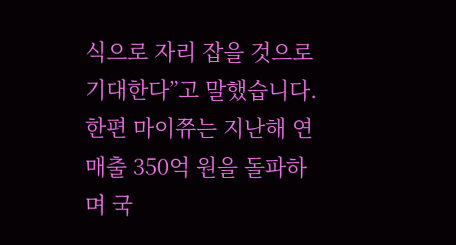식으로 자리 잡을 것으로 기대한다”고 말했습니다.
한편 마이쮸는 지난해 연 매출 350억 원을 돌파하며 국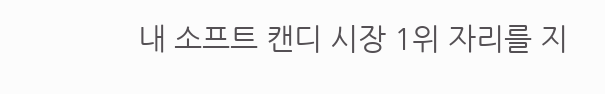내 소프트 캔디 시장 1위 자리를 지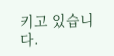키고 있습니다.